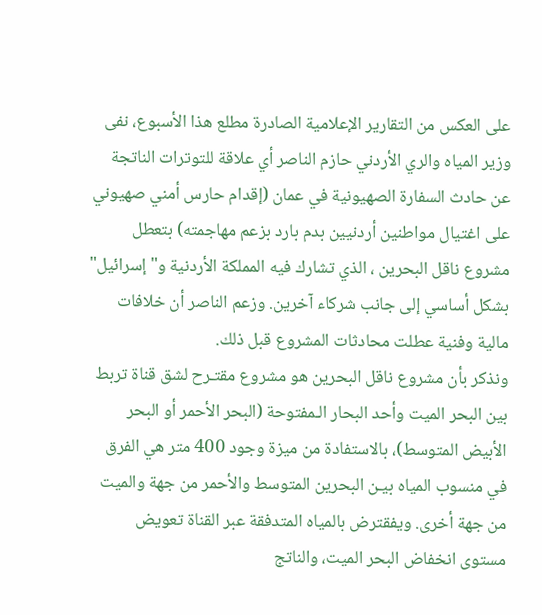على العكس من التقارير الإعلامية الصادرة مطلع هذا الأسبوع، نفى وزير المياه والري الأردني حازم الناصر أي علاقة للتوترات الناتجة عن حادث السفارة الصهيونية في عمان (إقدام حارس أمني صهيوني على اغتيال مواطنين أردنيين بدم بارد بزعم مهاجمته) بتعطل مشروع ناقل البحرين ، الذي تشارك فيه المملكة الأردنية و"إسرائيل" بشكل أساسي إلى جانب شركاء آخرين. وزعم الناصر أن خلافات مالية وفنية عطلت محادثات المشروع قبل ذلك.
ونذكر بأن مشروع ناقل البحرين هو مشروع مقتـرح لشق قناة تربط بين البحر الميت وأحد البحار الـمفتوحة (البحر الأحمر أو البحر الأبيض المتوسط)، بالاستفادة من ميزة وجود 400 متر هي الفرق في منسوب المياه بيـن البحرين المتوسط والأحمر من جهة والميت من جهة أخرى. ويفقترض بالمياه المتدفقة عبر القناة تعويض مستوى انخفاض البحر الميت، والناتج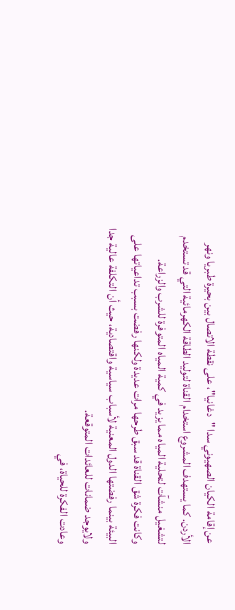عن إقامة الكيان الصهيوني سدا "دغانيا"، على نقطة الاتصال بين بحيرة طبريا ونهر الأردن. كما يستهدف المشروع استخدام القناة لتوليد الطاقة الكهرمائية التي قد تستخدم لتشغيل منشآت لتحلية المياه مما يزيد في كمية المياه المتوفرة للشرب والزراعة.
وكانت فكرة شق القناة قد سبق طرحها مرات عديدة ولكنها رفضت بسبب تداعياتها على البيئة بينما رفضتها الدول المعنية لأسباب سياسية واقتصادية، حيث أن التكلفة عالية جدا ولايوجد ضمانات للعائدات المتوقعة.
وعادت الفكرة للحياة، في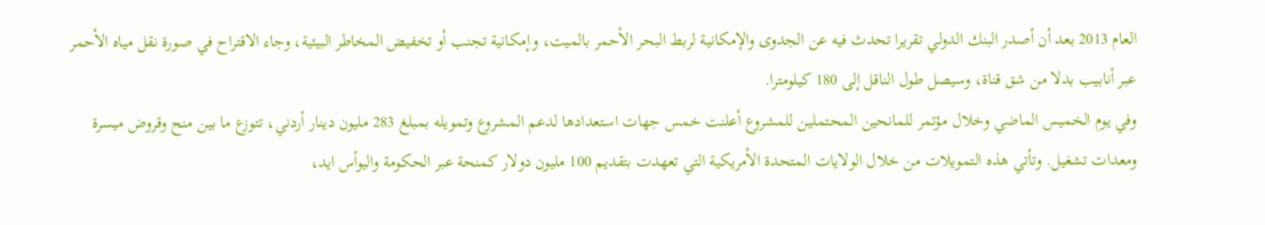العام 2013 بعد أن أصدر البنك الدولي تقريرا تحدث فيه عن الجدوى والإمكانية لربط البحر الأحمر بالميت، وإمكانية تجنب أو تخفيض المخاطر البيئية، وجاء الاقتراح في صورة نقل مياه الأحمر عبر أنابيب بدلا من شق قناة، وسيصل طول الناقل إلى 180 كيلومترا.
وفي يوم الخميس الماضي وخلال مؤتمر للمانحين المحتملين للمشروع أعلنت خمس جهات استعدادها لدعم المشروع وتمويله بمبلغ 283 مليون دينار أردني، تتوزع ما بين منح وقروض ميسرة ومعدات تشغيل. وتأتي هذه التمويلات من خلال الولايات المتحدة الأمريكية التي تعهدت بتقديم 100 مليون دولار كمنحة عبر الحكومة واليوأس ايد،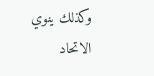وكذلك ينوي الاتحاد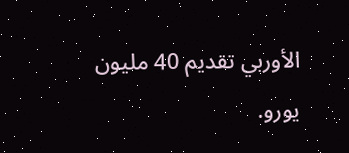الأوربي تقديم 40 مليون يورو.